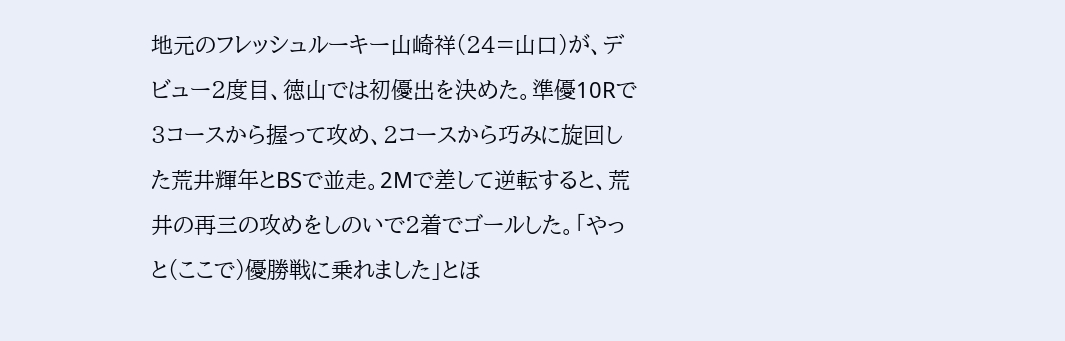地元のフレッシュルーキー山崎祥(24=山口)が、デビュー2度目、徳山では初優出を決めた。準優10Rで3コースから握って攻め、2コースから巧みに旋回した荒井輝年とBSで並走。2Mで差して逆転すると、荒井の再三の攻めをしのいで2着でゴールした。「やっと(ここで)優勝戦に乗れました」とほ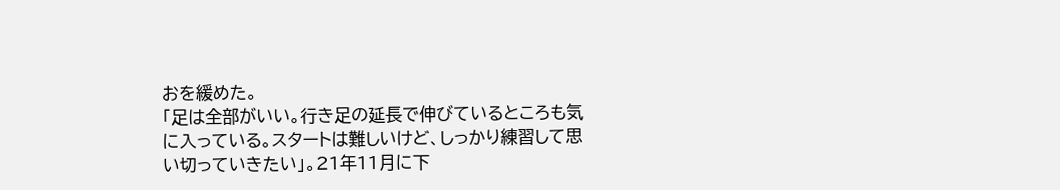おを緩めた。
「足は全部がいい。行き足の延長で伸びているところも気に入っている。スタートは難しいけど、しっかり練習して思い切っていきたい」。21年11月に下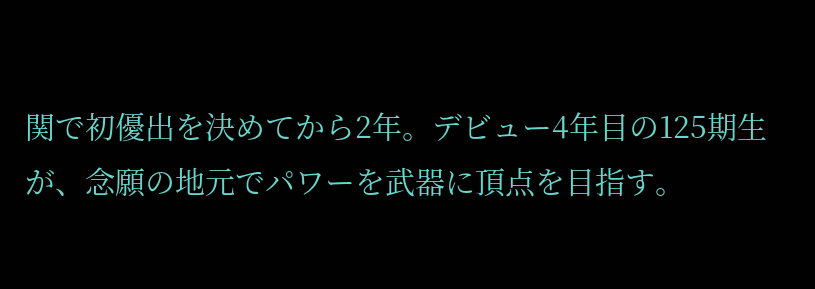関で初優出を決めてから2年。デビュー4年目の125期生が、念願の地元でパワーを武器に頂点を目指す。